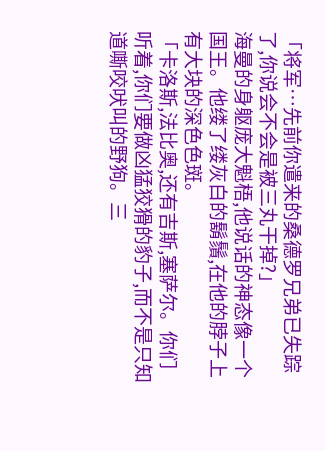「将军…先前你遣来的桑德罗兄弟已失踪了,你说会不会是被三丸干掉?」
海曼的身躯庞大魁梧,他说话的神态像一个国王。他缕了缕灰白的鬍鬚,在他的脖子上有大块的深色色斑。
「卡洛斯,法比奥,还有吉斯,塞萨尔。你们听着,你们要做凶猛狡猾的豹子,而不是只知道嘶咬吠叫的野狗。三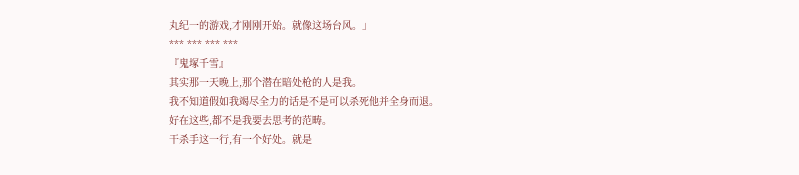丸纪一的游戏,才刚刚开始。就像这场台风。」
*** *** *** ***
『鬼塚千雪』
其实那一天晚上,那个潜在暗处枪的人是我。
我不知道假如我竭尽全力的话是不是可以杀死他并全身而退。
好在这些,都不是我要去思考的范畴。
干杀手这一行,有一个好处。就是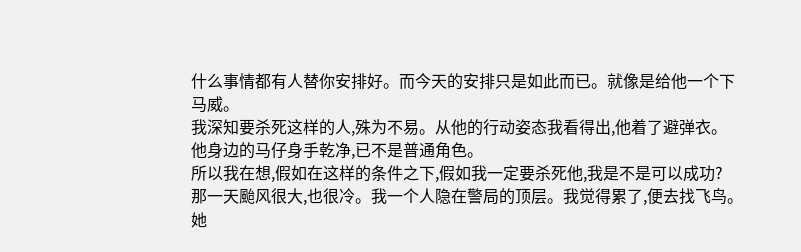什么事情都有人替你安排好。而今天的安排只是如此而已。就像是给他一个下马威。
我深知要杀死这样的人,殊为不易。从他的行动姿态我看得出,他着了避弹衣。
他身边的马仔身手乾净,已不是普通角色。
所以我在想,假如在这样的条件之下,假如我一定要杀死他,我是不是可以成功?
那一天颱风很大,也很冷。我一个人隐在警局的顶层。我觉得累了,便去找飞鸟。
她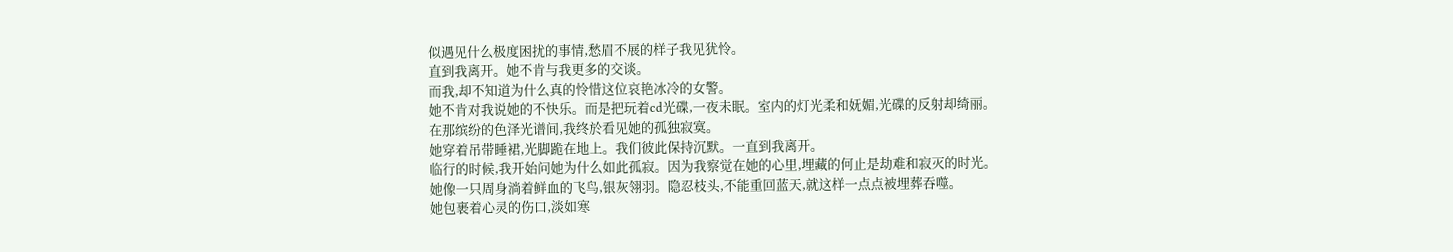似遇见什么极度困扰的事情,愁眉不展的样子我见犹怜。
直到我离开。她不肯与我更多的交谈。
而我,却不知道为什么真的怜惜这位哀艳冰冷的女警。
她不肯对我说她的不快乐。而是把玩着cd光碟,一夜未眠。室内的灯光柔和妩媚,光碟的反射却绮丽。
在那缤纷的色泽光谱间,我终於看见她的孤独寂寞。
她穿着吊带睡裙,光脚跪在地上。我们彼此保持沉默。一直到我离开。
临行的时候,我开始问她为什么如此孤寂。因为我察觉在她的心里,埋藏的何止是劫难和寂灭的时光。
她像一只周身淌着鲜血的飞鸟,银灰翎羽。隐忍枝头,不能重回蓝天,就这样一点点被埋葬吞噬。
她包裹着心灵的伤口,淡如寒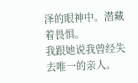泽的眼神中。潜藏着畏惧。
我跟她说我曾经失去唯一的亲人。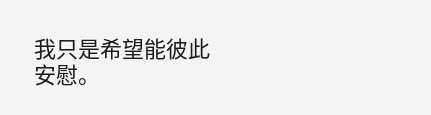我只是希望能彼此安慰。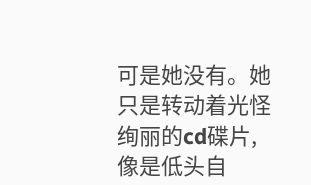可是她没有。她只是转动着光怪绚丽的cd碟片,像是低头自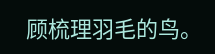顾梳理羽毛的鸟。